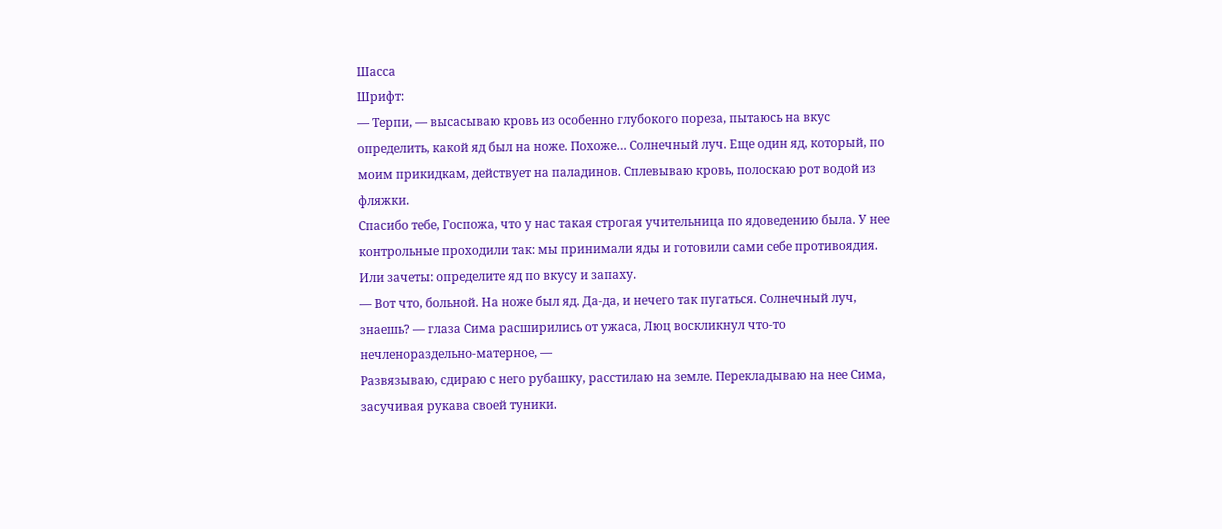Шасса
Шрифт:
— Терпи, — высасываю кровь из особенно глубокого пореза, пытаюсь на вкус определить, какой яд был на ноже. Похоже… Солнечный луч. Еще один яд, который, по моим прикидкам, действует на паладинов. Сплевываю кровь, полоскаю рот водой из фляжки.
Спасибо тебе, Госпожа, что у нас такая строгая учительница по ядоведению была. У нее контрольные проходили так: мы принимали яды и готовили сами себе противоядия. Или зачеты: определите яд по вкусу и запаху.
— Вот что, больной. На ноже был яд. Да-да, и нечего так пугаться. Солнечный луч, знаешь? — глаза Сима расширились от ужаса, Люц воскликнул что-то нечленораздельно-матерное, —
Развязываю, сдираю с него рубашку, расстилаю на земле. Перекладываю на нее Сима, засучивая рукава своей туники.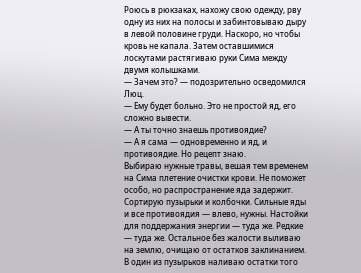Роюсь в рюкзаках, нахожу свою одежду, рву одну из них на полосы и забинтовываю дыру в левой половине груди. Наскоро, но чтобы кровь не капала. Затем оставшимися лоскутами растягиваю руки Сима между двумя колышками.
— Зачем это? — подозрительно осведомился Люц.
— Ему будет больно. Это не простой яд, его сложно вывести.
— А ты точно знаешь противоядие?
— А я сама — одновременно и яд, и противоядие. Но рецепт знаю.
Выбираю нужные травы, вешая тем временем на Сима плетение очистки крови. Не поможет особо, но распространение яда задержит.
Сортирую пузырьки и колбочки. Сильные яды и все противоядия — влево, нужны. Настойки для поддержания энергии — туда же. Редкие — туда же. Остальное без жалости выливаю на землю, очищаю от остатков заклинанием. В один из пузырьков наливаю остатки того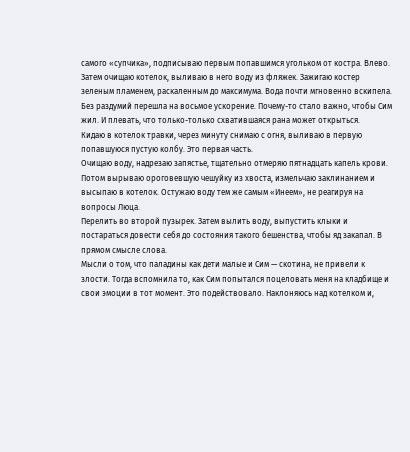самого «супчика», подписываю первым попавшимся угольком от костра. Влево.
Затем очищаю котелок, выливаю в него воду из фляжек. Зажигаю костер зеленым пламенем, раскаленным до максимума. Вода почти мгновенно вскипела. Без раздумий перешла на восьмое ускорение. Почему-то стало важно, чтобы Сим жил. И плевать, что только-только схватившаяся рана может открыться.
Кидаю в котелок травки, через минуту снимаю с огня, выливаю в первую попавшуюся пустую колбу. Это первая часть.
Очищаю воду, надрезаю запястье, тщательно отмеряю пятнадцать капель крови. Потом вырываю ороговевшую чешуйку из хвоста, измельчаю заклинанием и высыпаю в котелок. Остужаю воду тем же самым «Инеем», не реагируя на вопросы Люца.
Перелить во второй пузырек. Затем вылить воду, выпустить клыки и постараться довести себя до состояния такого бешенства, чтобы яд закапал. В прямом смысле слова.
Мысли о том, что паладины как дети малые и Сим — скотина, не привели к злости. Тогда вспомнила то, как Сим попытался поцеловать меня на кладбище и свои эмоции в тот момент. Это подействовало. Наклоняюсь над котелком и,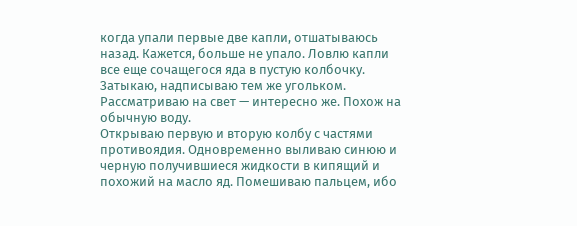когда упали первые две капли, отшатываюсь назад. Кажется, больше не упало. Ловлю капли все еще сочащегося яда в пустую колбочку. Затыкаю, надписываю тем же угольком. Рассматриваю на свет — интересно же. Похож на обычную воду.
Открываю первую и вторую колбу с частями противоядия. Одновременно выливаю синюю и черную получившиеся жидкости в кипящий и похожий на масло яд. Помешиваю пальцем, ибо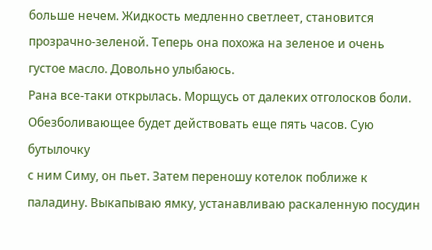больше нечем. Жидкость медленно светлеет, становится прозрачно-зеленой. Теперь она похожа на зеленое и очень густое масло. Довольно улыбаюсь.
Рана все-таки открылась. Морщусь от далеких отголосков боли. Обезболивающее будет действовать еще пять часов. Сую бутылочку
с ним Симу, он пьет. Затем переношу котелок поближе к паладину. Выкапываю ямку, устанавливаю раскаленную посудин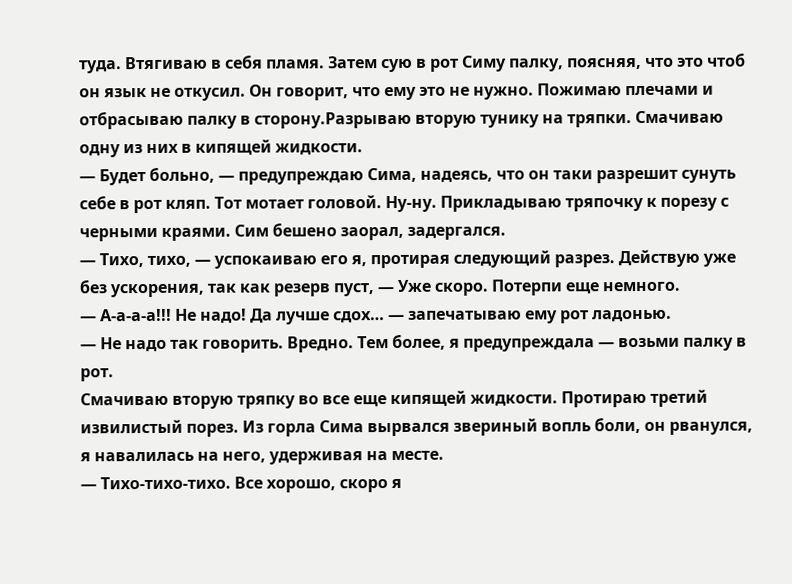туда. Втягиваю в себя пламя. Затем сую в рот Симу палку, поясняя, что это чтоб он язык не откусил. Он говорит, что ему это не нужно. Пожимаю плечами и отбрасываю палку в сторону.Разрываю вторую тунику на тряпки. Смачиваю одну из них в кипящей жидкости.
— Будет больно, — предупреждаю Сима, надеясь, что он таки разрешит сунуть себе в рот кляп. Тот мотает головой. Ну-ну. Прикладываю тряпочку к порезу с черными краями. Сим бешено заорал, задергался.
— Тихо, тихо, — успокаиваю его я, протирая следующий разрез. Действую уже без ускорения, так как резерв пуст, — Уже скоро. Потерпи еще немного.
— А-а-а-а!!! Не надо! Да лучше сдох… — запечатываю ему рот ладонью.
— Не надо так говорить. Вредно. Тем более, я предупреждала — возьми палку в рот.
Смачиваю вторую тряпку во все еще кипящей жидкости. Протираю третий извилистый порез. Из горла Сима вырвался звериный вопль боли, он рванулся, я навалилась на него, удерживая на месте.
— Тихо-тихо-тихо. Все хорошо, скоро я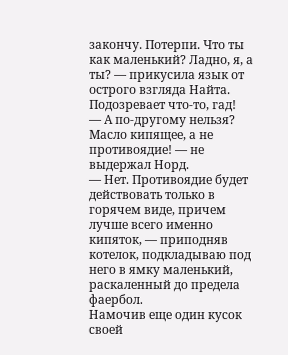закончу. Потерпи. Что ты как маленький? Ладно, я, а ты? — прикусила язык от острого взгляда Найта. Подозревает что-то, гад!
— А по-другому нельзя? Масло кипящее, а не противоядие! — не выдержал Норд.
— Нет. Противоядие будет действовать только в горячем виде, причем лучше всего именно кипяток, — приподняв котелок, подкладываю под него в ямку маленький, раскаленный до предела фаербол.
Намочив еще один кусок своей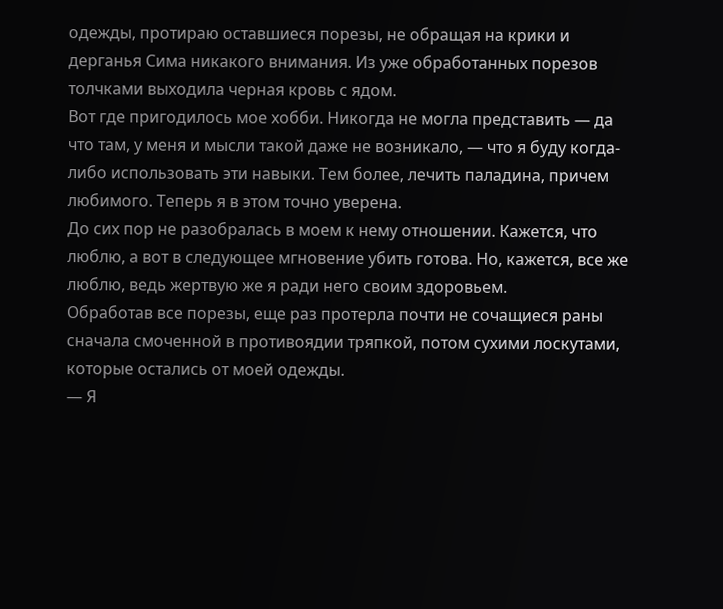одежды, протираю оставшиеся порезы, не обращая на крики и дерганья Сима никакого внимания. Из уже обработанных порезов толчками выходила черная кровь с ядом.
Вот где пригодилось мое хобби. Никогда не могла представить — да что там, у меня и мысли такой даже не возникало, — что я буду когда-либо использовать эти навыки. Тем более, лечить паладина, причем любимого. Теперь я в этом точно уверена.
До сих пор не разобралась в моем к нему отношении. Кажется, что люблю, а вот в следующее мгновение убить готова. Но, кажется, все же люблю, ведь жертвую же я ради него своим здоровьем.
Обработав все порезы, еще раз протерла почти не сочащиеся раны сначала смоченной в противоядии тряпкой, потом сухими лоскутами, которые остались от моей одежды.
— Я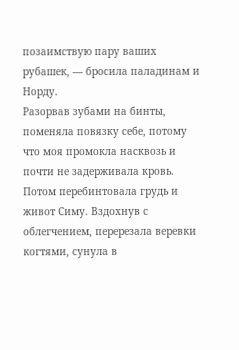позаимствую пару ваших рубашек, — бросила паладинам и Норду.
Разорвав зубами на бинты, поменяла повязку себе, потому что моя промокла насквозь и почти не задерживала кровь. Потом перебинтовала грудь и живот Симу. Вздохнув с облегчением, перерезала веревки когтями, сунула в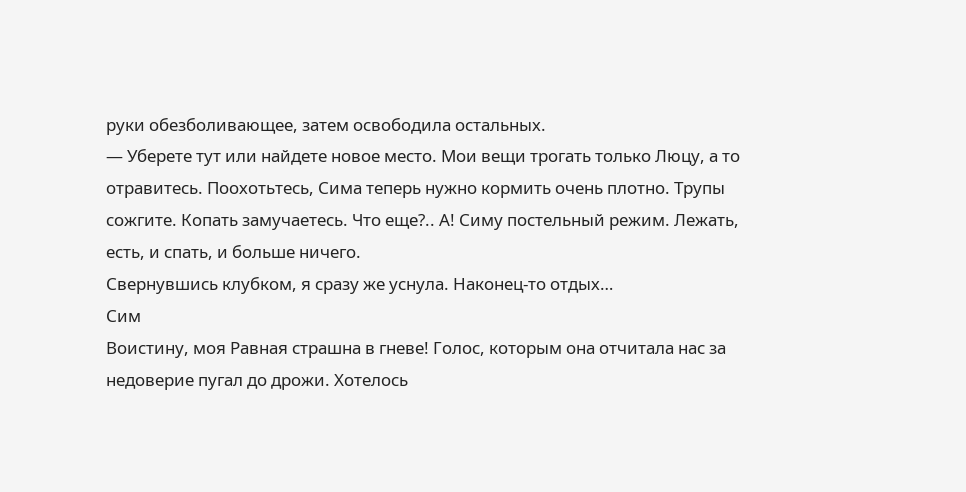руки обезболивающее, затем освободила остальных.
— Уберете тут или найдете новое место. Мои вещи трогать только Люцу, а то отравитесь. Поохотьтесь, Сима теперь нужно кормить очень плотно. Трупы сожгите. Копать замучаетесь. Что еще?.. А! Симу постельный режим. Лежать, есть, и спать, и больше ничего.
Свернувшись клубком, я сразу же уснула. Наконец-то отдых…
Сим
Воистину, моя Равная страшна в гневе! Голос, которым она отчитала нас за недоверие пугал до дрожи. Хотелось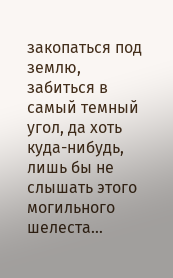закопаться под землю, забиться в самый темный угол, да хоть куда-нибудь, лишь бы не слышать этого могильного шелеста…